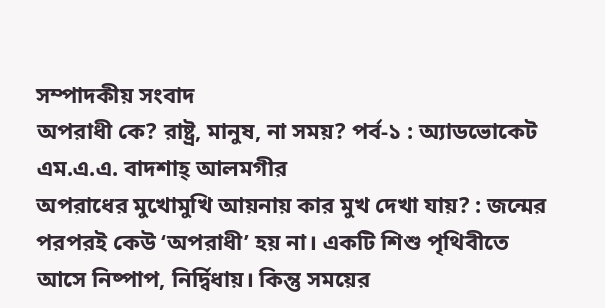সম্পাদকীয় সংবাদ
অপরাধী কে? রাষ্ট্র, মানুষ, না সময়? পর্ব-১ : অ্যাডভোকেট এম.এ.এ. বাদশাহ্ আলমগীর
অপরাধের মুখোমুখি আয়নায় কার মুখ দেখা যায়? : জন্মের পরপরই কেউ ‘অপরাধী’ হয় না। একটি শিশু পৃথিবীতে আসে নিষ্পাপ, নির্দ্বিধায়। কিন্তু সময়ের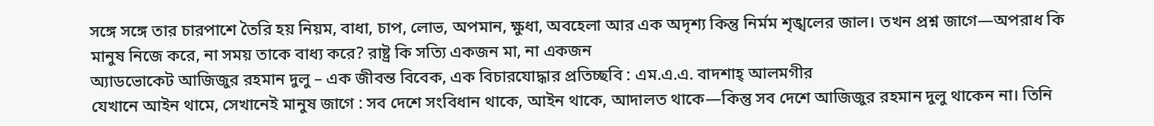সঙ্গে সঙ্গে তার চারপাশে তৈরি হয় নিয়ম, বাধা, চাপ, লোভ, অপমান, ক্ষুধা, অবহেলা আর এক অদৃশ্য কিন্তু নির্মম শৃঙ্খলের জাল। তখন প্রশ্ন জাগে—অপরাধ কি মানুষ নিজে করে, না সময় তাকে বাধ্য করে? রাষ্ট্র কি সত্যি একজন মা, না একজন
অ্যাডভোকেট আজিজুর রহমান দুলু – এক জীবন্ত বিবেক, এক বিচারযোদ্ধার প্রতিচ্ছবি : এম.এ.এ. বাদশাহ্ আলমগীর
যেখানে আইন থামে, সেখানেই মানুষ জাগে : সব দেশে সংবিধান থাকে, আইন থাকে, আদালত থাকে—কিন্তু সব দেশে আজিজুর রহমান দুলু থাকেন না। তিনি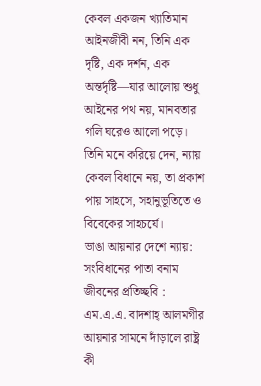কেবল একজন খ্যাতিমান আইনজীবী নন, তিনি এক দৃষ্টি, এক দর্শন, এক অন্তর্দৃষ্টি—যার আলোয় শুধু আইনের পথ নয়, মানবতার গলি ঘরেও আলো পড়ে। তিনি মনে করিয়ে দেন, ন্যায় কেবল বিধানে নয়, তা প্রকাশ পায় সাহসে, সহানুভূতিতে ও বিবেকের সাহচর্যে।
ভাঙা আয়নার দেশে ন্যায়: সংবিধানের পাতা বনাম জীবনের প্রতিচ্ছবি : এম.এ.এ. বাদশাহ্ আলমগীর
আয়নার সামনে দাঁড়ালে রাষ্ট্র কী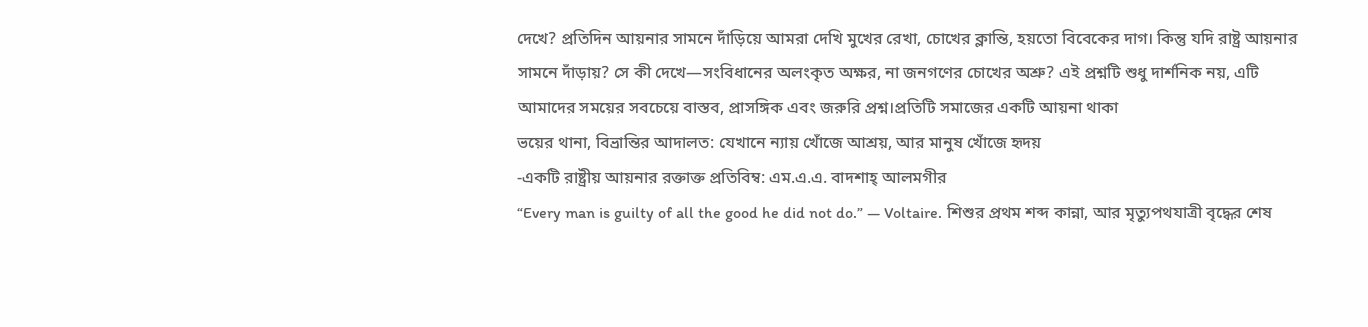দেখে? প্রতিদিন আয়নার সামনে দাঁড়িয়ে আমরা দেখি মুখের রেখা, চোখের ক্লান্তি, হয়তো বিবেকের দাগ। কিন্তু যদি রাষ্ট্র আয়নার সামনে দাঁড়ায়? সে কী দেখে—সংবিধানের অলংকৃত অক্ষর, না জনগণের চোখের অশ্রু? এই প্রশ্নটি শুধু দার্শনিক নয়, এটি আমাদের সময়ের সবচেয়ে বাস্তব, প্রাসঙ্গিক এবং জরুরি প্রশ্ন।প্রতিটি সমাজের একটি আয়না থাকা
ভয়ের থানা, বিভ্রান্তির আদালত: যেখানে ন্যায় খোঁজে আশ্রয়, আর মানুষ খোঁজে হৃদয়
-একটি রাষ্ট্রীয় আয়নার রক্তাক্ত প্রতিবিম্ব: এম.এ.এ. বাদশাহ্ আলমগীর
“Every man is guilty of all the good he did not do.” — Voltaire. শিশুর প্রথম শব্দ কান্না, আর মৃত্যুপথযাত্রী বৃদ্ধের শেষ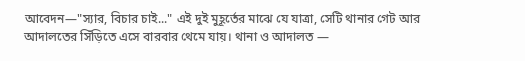আবেদন—"স্যার, বিচার চাই..." এই দুই মুহূর্তের মাঝে যে যাত্রা, সেটি থানার গেট আর আদালতের সিঁড়িতে এসে বারবার থেমে যায়। থানা ও আদালত —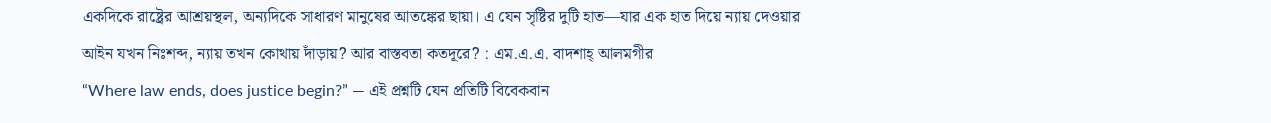একদিকে রাষ্ট্রের আশ্রয়স্থল, অন্যদিকে সাধারণ মানুষের আতঙ্কের ছায়া। এ যেন সৃষ্টির দুটি হাত—যার এক হাত দিয়ে ন্যায় দেওয়ার
আইন যখন নিঃশব্দ, ন্যায় তখন কোথায় দাঁড়ায়? আর বাস্তবতা কতদূরে? : এম.এ.এ. বাদশাহ্ আলমগীর
“Where law ends, does justice begin?” — এই প্রশ্নটি যেন প্রতিটি বিবেকবান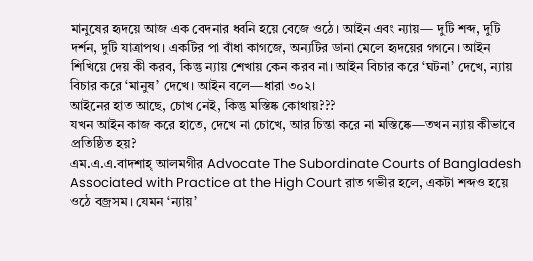মানুষের হৃদয়ে আজ এক বেদনার ধ্বনি হয়ে বেজে ওঠে। আইন এবং ন্যায়— দুটি শব্দ, দুটি দর্শন, দুটি যাত্রাপথ। একটির পা বাঁধা কাগজে, অন্যটির ডানা মেলে হৃদয়ের গগনে। আইন শিখিয়ে দেয় কী করব, কিন্তু ন্যায় শেখায় কেন করব না। আইন বিচার করে ‘ঘটনা’ দেখে, ন্যায় বিচার করে ‘মানুষ’ দেখে। আইন বলে—ধারা ৩০২।
আইনের হাত আছে, চোখ নেই, কিন্তু মস্তিষ্ক কোথায়???
যখন আইন কাজ করে হাতে, দেখে না চোখে, আর চিন্তা করে না মস্তিষ্কে—তখন ন্যায় কীভাবে প্রতিষ্ঠিত হয়?
এম.এ.এ.বাদশাহ্ আলমগীর Advocate The Subordinate Courts of Bangladesh Associated with Practice at the High Court রাত গভীর হলে, একটা শব্দও হয়ে ওঠে বজ্রসম। যেমন ‘ন্যায়’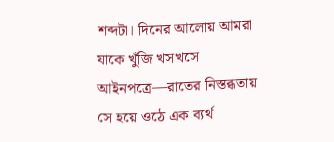শব্দটা। দিনের আলোয় আমরা যাকে খুঁজি খসখসে আইনপত্রে—রাতের নিস্তব্ধতায় সে হয়ে ওঠে এক ব্যর্থ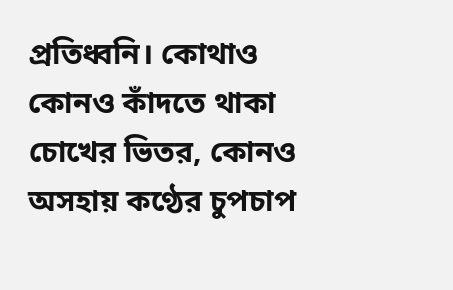প্রতিধ্বনি। কোথাও কোনও কাঁদতে থাকা চোখের ভিতর, কোনও অসহায় কণ্ঠের চুপচাপ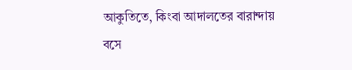আকুতিতে, কিংবা আদালতের বারান্দায় বসে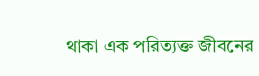থাকা এক পরিত্যক্ত জীবনের